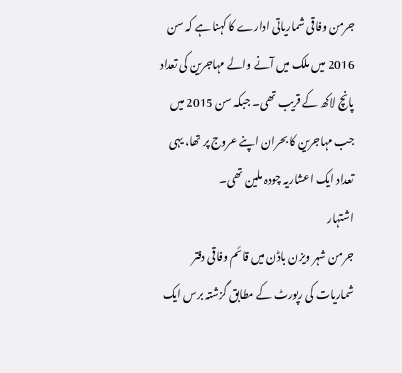جرمن وفاقی شماریاتی ادارے کا کہنا ہے کہ سن 2016 میں ملک میں آنے والے مہاجرین کی تعداد پانچ لاکھ کے قریب تھی۔ جبکہ سن 2015 میں جب مہاجرین کا بحران اپنے عروج پر تھا، یہی تعداد ایک اعشاریہ چودہ ملین تھی۔
اشتہار
جرمن شہر ویزن باڈن میں قائم وفاقی دفتر شماریات کی رپورٹ کے مطابق گزشتہ برس ایک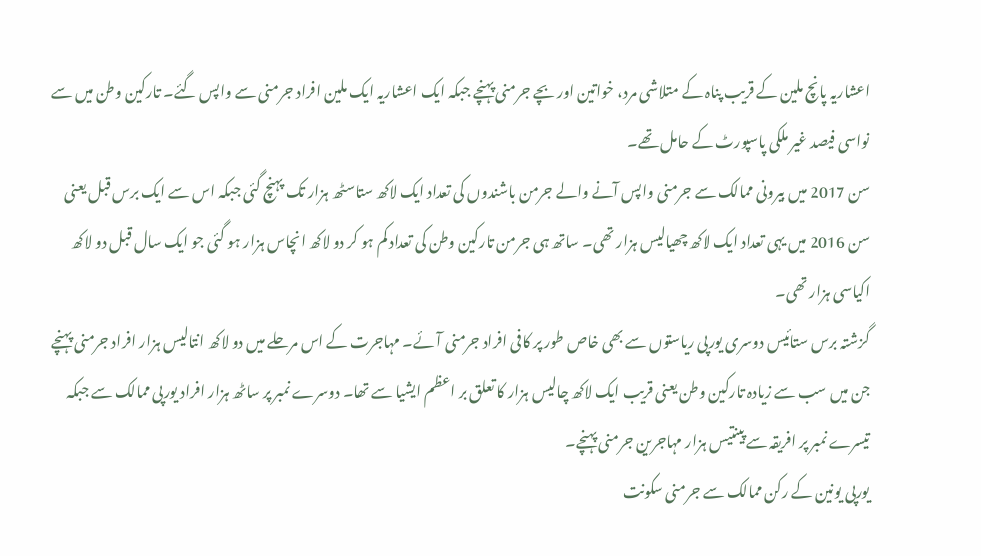اعشاریہ پانچ ملین کے قریب پناہ کے متلاشی مرد، خواتین اور بچے جرمنی پہنچے جبکہ ایک اعشاریہ ایک ملین افراد جرمنی سے واپس گئے۔ تارکین وطن میں سے نواسی فیصد غیر ملکی پاسپورٹ کے حامل تھے۔
سن 2017 میں بیرونی ممالک سے جرمنی واپس آنے والے جرمن باشندوں کی تعداد ایک لاکھ ستاسٹھ ہزار تک پہنچ گئی جبکہ اس سے ایک برس قبل یعنی سن 2016 میں یہی تعداد ایک لاکھ چھیالیس ہزار تھی۔ ساتھ ہی جرمن تارکین وطن کی تعداد کم ہو کر دو لاکھ انچاس ہزار ہو گئی جو ایک سال قبل دو لاکھ اکیاسی ہزار تھی۔
گزشتہ برس ستائیس دوسری یورپی ریاستوں سے بھی خاص طور پر کافی افراد جرمنی آئے۔ مہاجرت کے اس مرحلے میں دو لاکھ انتالیس ہزار افراد جرمنی پہنچے جن میں سب سے زیادہ تارکین وطن یعنی قریب ایک لاکھ چالیس ہزار کا تعلق بر اعظم ایشیا سے تھا۔ دوسرے نمبر پر ساٹھ ہزار افراد یورپی ممالک سے جبکہ تیسرے نمبر پر افریقہ سے پینتیس ہزار مہاجرین جرمنی پہنچے۔
یورپی یونین کے رکن ممالک سے جرمنی سکونت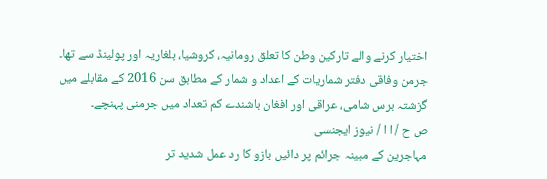اختیار کرنے والے تارکین وطن کا تعلق رومانیہ، کروشیا، بلغاریہ اور پولینڈ سے تھا۔ جرمن وفاقی دفتر شماریات کے اعداد و شمار کے مطابق سن 2016 کے مقابلے میں گزشتہ برس شامی، عراقی اور افغان باشندے کم تعداد میں جرمنی پہنچے۔
ص ح / ا ا / نیوز ایجنسی
مہاجرین کے مبینہ جرائم پر دائیں بازو کا رد عمل شدید تر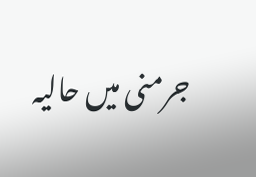جرمنی میں حالیہ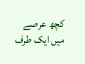کچھ عرصے میں ایک طرف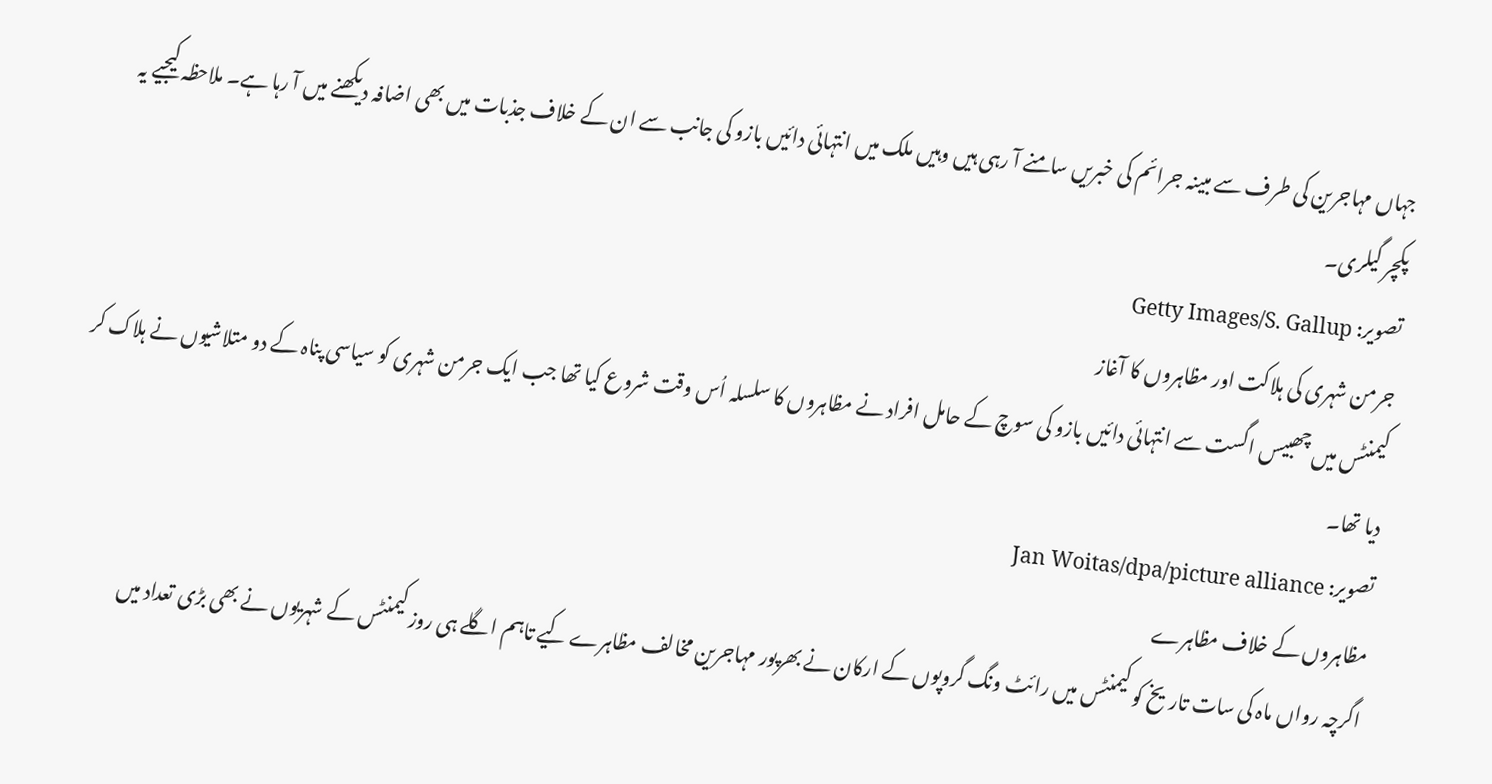جہاں مہاجرین کی طرف سے مبینہ جرائم کی خبریں سامنے آ رہی ہیں وہیں ملک میں انتہائی دائیں بازو کی جانب سے ان کے خلاف جذبات میں بھی اضافہ دیکھنے میں آ رہا ہے۔ ملاحظہ کیجیے یہ پکچر گیلری۔
تصویر: Getty Images/S. Gallup
جرمن شہری کی ہلاکت اور مظاہروں کا آغاز
کیمنٹس میں چھبیس اگست سے انتہائی دائیں بازو کی سوچ کے حامل افراد نے مظاہروں کا سلسلہ اُس وقت شروع کیا تھا جب ایک جرمن شہری کو سیاسی پناہ کے دو متلاشیوں نے ہلاک کر دیا تھا۔
تصویر: Jan Woitas/dpa/picture alliance
مظاہروں کے خلاف مظاہرے
اگرچہ رواں ماہ کی سات تاریخ کو کیمنٹس میں رائٹ ونگ گروپوں کے ارکان نے بھرپور مہاجرین مخالف مظاہرے کیے تاہم اگلے ہی روز کیمنٹس کے شہریوں نے بھی بڑی تعداد میں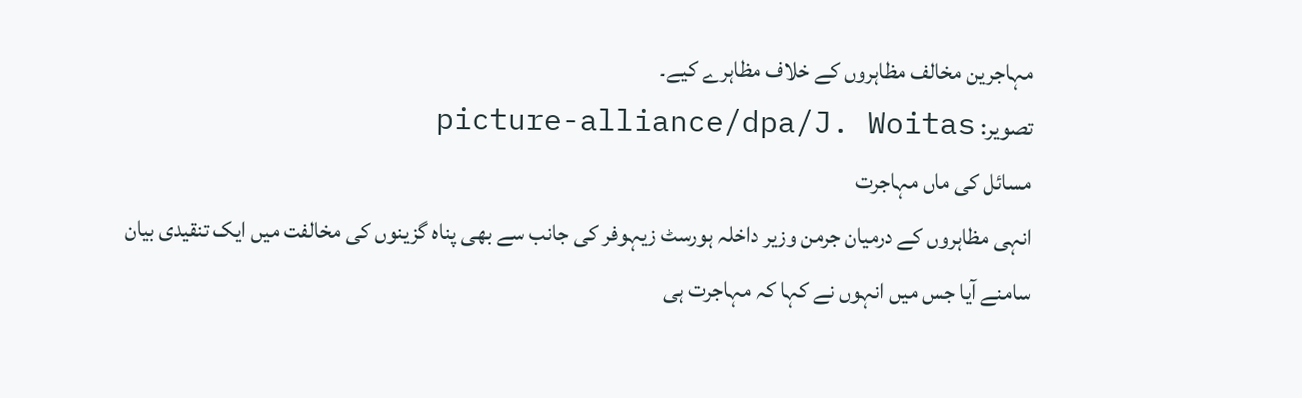مہاجرین مخالف مظاہروں کے خلاف مظاہرے کیے۔
تصویر: picture-alliance/dpa/J. Woitas
مسائل کی ماں مہاجرت
انہی مظاہروں کے درمیان جرمن وزیر داخلہ ہورسٹ زیہوفر کی جانب سے بھی پناہ گزینوں کی مخالفت میں ایک تنقیدی بیان سامنے آیا جس میں انہوں نے کہا کہ مہاجرت ہی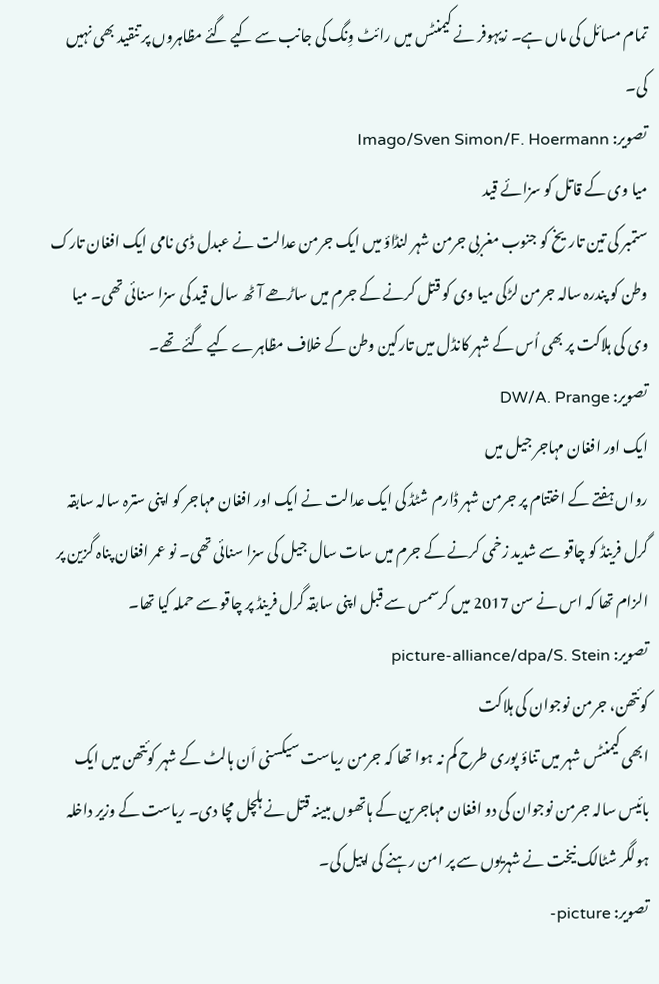تمام مسائل کی ماں ہے۔ زیہوفر نے کیمنٹس میں رائٹ وِنگ کی جانب سے کیے گئے مظاہروں پر تنقید بھی نہیں کی۔
تصویر: Imago/Sven Simon/F. Hoermann
میا وی کے قاتل کو سزائے قید
ستمبر کی تین تاریخ کو جنوب مغربی جرمن شہر لنڈاؤ میں ایک جرمن عدالت نے عبدل ڈی نامی ایک افغان تارک وطن کو پندرہ سالہ جرمن لڑکی میا وی کو قتل کرنے کے جرم میں ساڑھے آٹھ سال قید کی سزا سنائی تھی۔ میا وی کی ہلاکت پر بھی اُس کے شہر کانڈل میں تارکین وطن کے خلاف مظاہرے کیے گئے تھے۔
تصویر: DW/A. Prange
ایک اور افغان مہاجر جیل میں
رواں ہفتے کے اختتام پر جرمن شہر ڈارم شٹڈ کی ایک عدالت نے ایک اور افغان مہاجر کو اپنی سترہ سالہ سابقہ گرل فرینڈ کو چاقو سے شدید زخمی کرنے کے جرم میں سات سال جیل کی سزا سنائی تھی۔ نو عمر افغان پناہ گزین پر الزام تھا کہ اس نے سن 2017 میں کرسمس سے قبل اپنی سابقہ گرل فرینڈ پر چاقو سے حملہ کیا تھا۔
تصویر: picture-alliance/dpa/S. Stein
کوئتھن، جرمن نوجوان کی ہلاکت
ابھی کیمنٹس شہر میں تناؤ پوری طرح کم نہ ہوا تھا کہ جرمن ریاست سیکسنی اَن ہالٹ کے شہر کوئتھن میں ایک بائیس سالہ جرمن نوجوان کی دو افغان مہاجرین کے ہاتھوں مبینہ قتل نے ہلچل مچا دی۔ ریاست کے وزیر داخلہ ہولگر شٹالک نیخت نے شہریوں سے پر امن رہنے کی اپیل کی۔
تصویر: picture-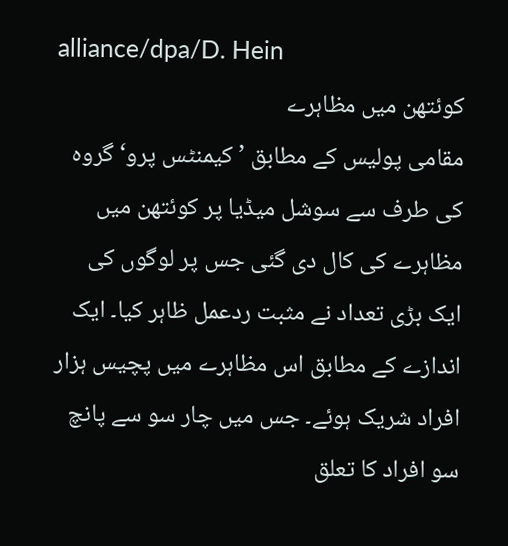alliance/dpa/D. Hein
کوئتھن میں مظاہرے
مقامی پولیس کے مطابق ’کیمنٹس پرو‘ گروہ کی طرف سے سوشل میڈیا پر کوئتھن میں مظاہرے کی کال دی گئی جس پر لوگوں کی ایک بڑی تعداد نے مثبت ردعمل ظاہر کیا۔ ایک اندازے کے مطابق اس مظاہرے میں پچیس ہزار افراد شریک ہوئے۔ جس میں چار سو سے پانچ سو افراد کا تعلق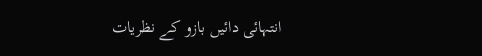انتہائی دائیں بازو کے نظریات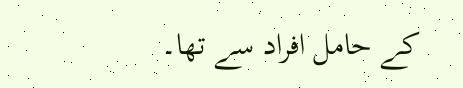کے حامل افراد سے تھا۔